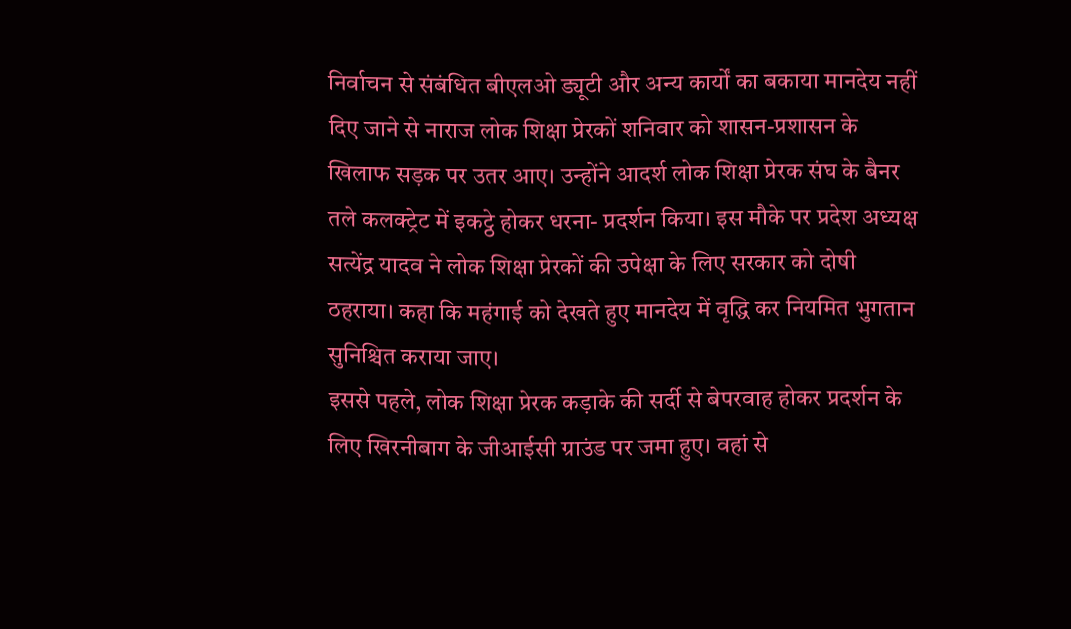निर्वाचन से संबंधित बीएलओ ड्यूटी और अन्य कार्यों का बकाया मानदेय नहीं दिए जाने से नाराज लोक शिक्षा प्रेरकों शनिवार को शासन-प्रशासन के खिलाफ सड़क पर उतर आए। उन्होंने आदर्श लोक शिक्षा प्रेरक संघ के बैनर तले कलक्ट्रेट में इकट्ठे होकर धरना- प्रदर्शन किया। इस मौके पर प्रदेश अध्यक्ष सत्येंद्र यादव ने लोक शिक्षा प्रेरकों की उपेक्षा के लिए सरकार को दोषी ठहराया। कहा कि महंगाई को देखते हुए मानदेय में वृद्धि कर नियमित भुगतान सुनिश्चित कराया जाए।
इससे पहले, लोक शिक्षा प्रेरक कड़ाके की सर्दी से बेपरवाह होकर प्रदर्शन के लिए खिरनीबाग के जीआईसी ग्राउंड पर जमा हुए। वहां से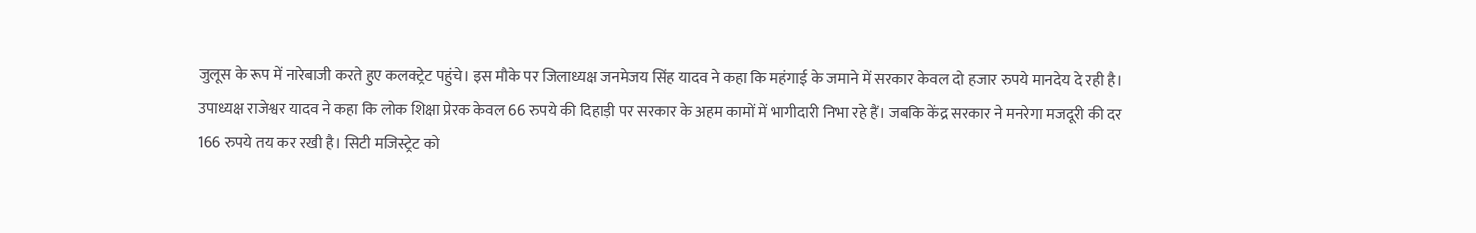जुलूस के रूप में नारेबाजी करते हुए कलक्ट्रेट पहुंचे। इस मौके पर जिलाध्यक्ष जनमेजय सिंह यादव ने कहा कि महंगाई के जमाने में सरकार केवल दो हजार रुपये मानदेय दे रही है। उपाध्यक्ष राजेश्वर यादव ने कहा कि लोक शिक्षा प्रेरक केवल 66 रुपये की दिहाड़ी पर सरकार के अहम कामों में भागीदारी निभा रहे हैं। जबकि केंद्र सरकार ने मनरेगा मजदूरी की दर 166 रुपये तय कर रखी है। सिटी मजिस्ट्रेट को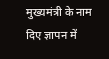मुख्यमंत्री के नाम दिए ज्ञापन में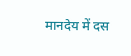मानदेय में दस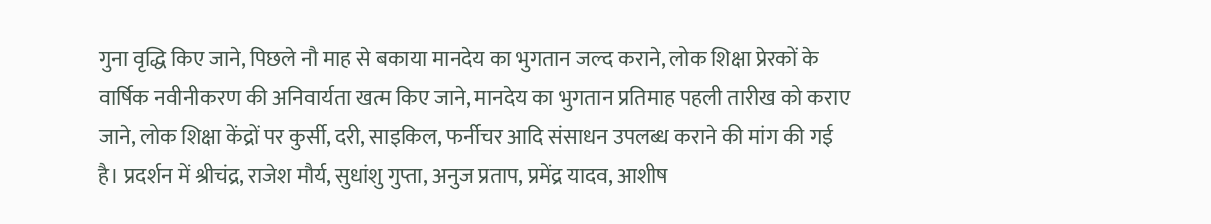गुना वृद्धि किए जाने, पिछले नौ माह से बकाया मानदेय का भुगतान जल्द कराने, लोक शिक्षा प्रेरकों के वार्षिक नवीनीकरण की अनिवार्यता खत्म किए जाने, मानदेय का भुगतान प्रतिमाह पहली तारीख को कराए जाने, लोक शिक्षा केंद्रों पर कुर्सी, दरी, साइकिल, फर्नीचर आदि संसाधन उपलब्ध कराने की मांग की गई है। प्रदर्शन में श्रीचंद्र, राजेश मौर्य, सुधांशु गुप्ता, अनुज प्रताप, प्रमेंद्र यादव, आशीष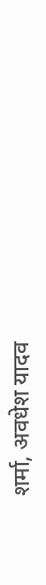शर्मा, अवधेश यादव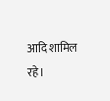आदि शामिल रहे।